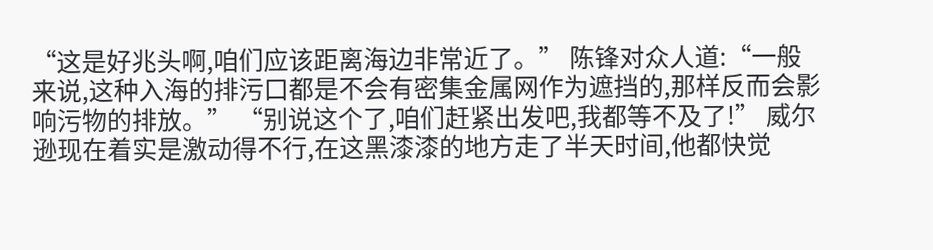“这是好兆头啊,咱们应该距离海边非常近了。” 陈锋对众人道:“一般来说,这种入海的排污口都是不会有密集金属网作为遮挡的,那样反而会影响污物的排放。” “别说这个了,咱们赶紧出发吧,我都等不及了!” 威尔逊现在着实是激动得不行,在这黑漆漆的地方走了半天时间,他都快觉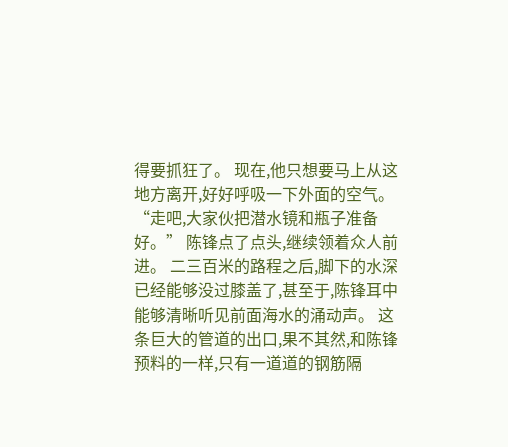得要抓狂了。 现在,他只想要马上从这地方离开,好好呼吸一下外面的空气。 “走吧,大家伙把潜水镜和瓶子准备好。” 陈锋点了点头,继续领着众人前进。 二三百米的路程之后,脚下的水深已经能够没过膝盖了,甚至于,陈锋耳中能够清晰听见前面海水的涌动声。 这条巨大的管道的出口,果不其然,和陈锋预料的一样,只有一道道的钢筋隔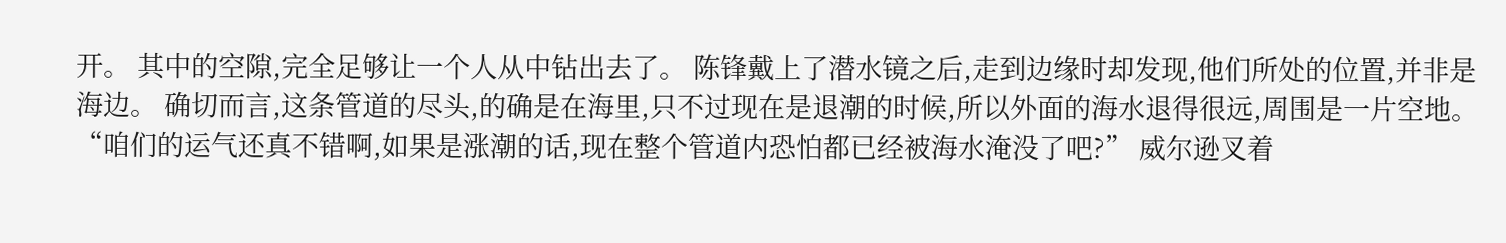开。 其中的空隙,完全足够让一个人从中钻出去了。 陈锋戴上了潜水镜之后,走到边缘时却发现,他们所处的位置,并非是海边。 确切而言,这条管道的尽头,的确是在海里,只不过现在是退潮的时候,所以外面的海水退得很远,周围是一片空地。 “咱们的运气还真不错啊,如果是涨潮的话,现在整个管道内恐怕都已经被海水淹没了吧?” 威尔逊叉着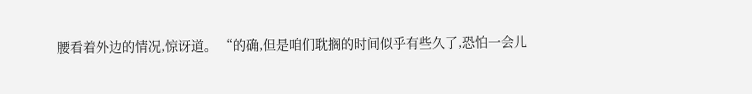腰看着外边的情况,惊讶道。 “的确,但是咱们耽搁的时间似乎有些久了,恐怕一会儿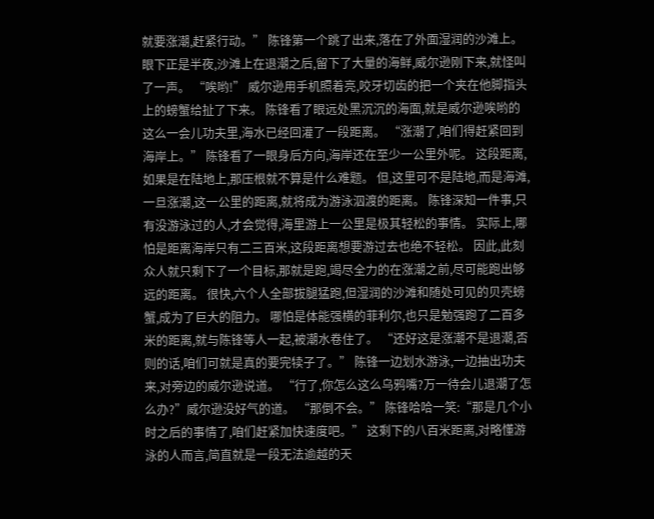就要涨潮,赶紧行动。” 陈锋第一个跳了出来,落在了外面湿润的沙滩上。 眼下正是半夜,沙滩上在退潮之后,留下了大量的海鲜,威尔逊刚下来,就怪叫了一声。 “唉哟!” 威尔逊用手机照着亮,咬牙切齿的把一个夹在他脚指头上的螃蟹给扯了下来。 陈锋看了眼远处黑沉沉的海面,就是威尔逊唉哟的这么一会儿功夫里,海水已经回灌了一段距离。 “涨潮了,咱们得赶紧回到海岸上。” 陈锋看了一眼身后方向,海岸还在至少一公里外呢。 这段距离,如果是在陆地上,那压根就不算是什么难题。 但,这里可不是陆地,而是海滩,一旦涨潮,这一公里的距离,就将成为游泳泅渡的距离。 陈锋深知一件事,只有没游泳过的人,才会觉得,海里游上一公里是极其轻松的事情。 实际上,哪怕是距离海岸只有二三百米,这段距离想要游过去也绝不轻松。 因此,此刻众人就只剩下了一个目标,那就是跑,竭尽全力的在涨潮之前,尽可能跑出够远的距离。 很快,六个人全部拔腿猛跑,但湿润的沙滩和随处可见的贝壳螃蟹,成为了巨大的阻力。 哪怕是体能强横的菲利尔,也只是勉强跑了二百多米的距离,就与陈锋等人一起,被潮水卷住了。 “还好这是涨潮不是退潮,否则的话,咱们可就是真的要完犊子了。” 陈锋一边划水游泳,一边抽出功夫来,对旁边的威尔逊说道。 “行了,你怎么这么乌鸦嘴?万一待会儿退潮了怎么办?”威尔逊没好气的道。 “那倒不会。” 陈锋哈哈一笑:“那是几个小时之后的事情了,咱们赶紧加快速度吧。” 这剩下的八百米距离,对略懂游泳的人而言,简直就是一段无法逾越的天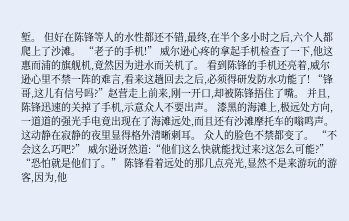堑。 但好在陈锋等人的水性都还不错,最终,在半个多小时之后,六个人都爬上了沙滩。 “老子的手机!” 威尔逊心疼的拿起手机检查了一下,他这惠而浦的旗舰机,竟然因为进水而关机了。 看到陈锋的手机还亮着,威尔逊心里不禁一阵的难言,看来这趟回去之后,必须得研发防水功能了! “锋哥,这儿有信号吗?”赵营走上前来,刚一开口,却被陈锋捂住了嘴。 并且,陈锋迅速的关掉了手机,示意众人不要出声。 漆黑的海滩上,极远处方向,一道道的强光手电竟出现在了海滩远处,而且还有沙滩摩托车的嗡鸣声。 这动静在寂静的夜里显得格外清晰刺耳。 众人的脸色不禁都变了。 “不会这么巧吧?” 威尔逊讶然道:“他们这么快就能找过来?这怎么可能?” “恐怕就是他们了。” 陈锋看着远处的那几点亮光,显然不是来游玩的游客,因为,他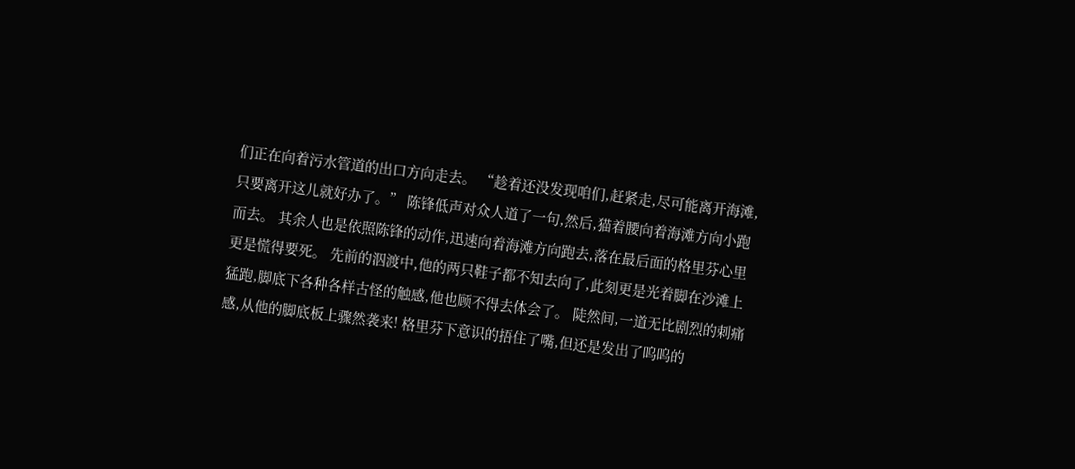们正在向着污水管道的出口方向走去。 “趁着还没发现咱们,赶紧走,尽可能离开海滩,只要离开这儿就好办了。” 陈锋低声对众人道了一句,然后,猫着腰向着海滩方向小跑而去。 其余人也是依照陈锋的动作,迅速向着海滩方向跑去,落在最后面的格里芬心里更是慌得要死。 先前的泅渡中,他的两只鞋子都不知去向了,此刻更是光着脚在沙滩上猛跑,脚底下各种各样古怪的触感,他也顾不得去体会了。 陡然间,一道无比剧烈的刺痛感,从他的脚底板上骤然袭来! 格里芬下意识的捂住了嘴,但还是发出了呜呜的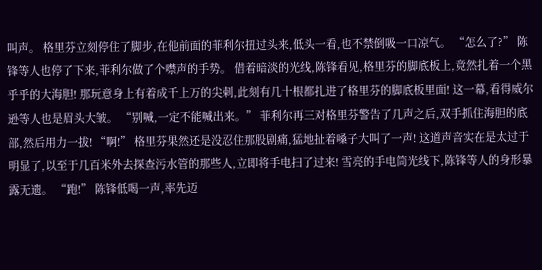叫声。 格里芬立刻停住了脚步,在他前面的菲利尔扭过头来,低头一看,也不禁倒吸一口凉气。 “怎么了?” 陈锋等人也停了下来,菲利尔做了个噤声的手势。 借着暗淡的光线,陈锋看见,格里芬的脚底板上,竟然扎着一个黑乎乎的大海胆! 那玩意身上有着成千上万的尖刺,此刻有几十根都扎进了格里芬的脚底板里面! 这一幕,看得威尔逊等人也是眉头大皱。 “别喊,一定不能喊出来。” 菲利尔再三对格里芬警告了几声之后,双手抓住海胆的底部,然后用力一拔! “啊!” 格里芬果然还是没忍住那股剧痛,猛地扯着嗓子大叫了一声! 这道声音实在是太过于明显了,以至于几百米外去探查污水管的那些人,立即将手电扫了过来! 雪亮的手电筒光线下,陈锋等人的身形暴露无遗。 “跑!” 陈锋低喝一声,率先迈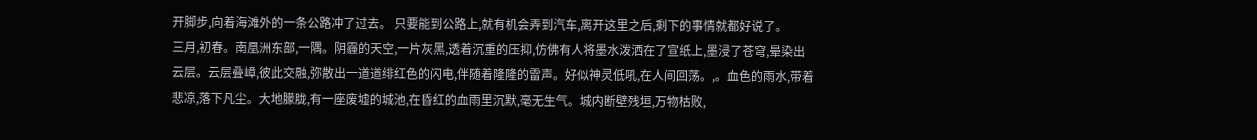开脚步,向着海滩外的一条公路冲了过去。 只要能到公路上,就有机会弄到汽车,离开这里之后,剩下的事情就都好说了。
三月,初春。南凰洲东部,一隅。阴霾的天空,一片灰黑,透着沉重的压抑,仿佛有人将墨水泼洒在了宣纸上,墨浸了苍穹,晕染出云层。云层叠嶂,彼此交融,弥散出一道道绯红色的闪电,伴随着隆隆的雷声。好似神灵低吼,在人间回荡。,。血色的雨水,带着悲凉,落下凡尘。大地朦胧,有一座废墟的城池,在昏红的血雨里沉默,毫无生气。城内断壁残垣,万物枯败,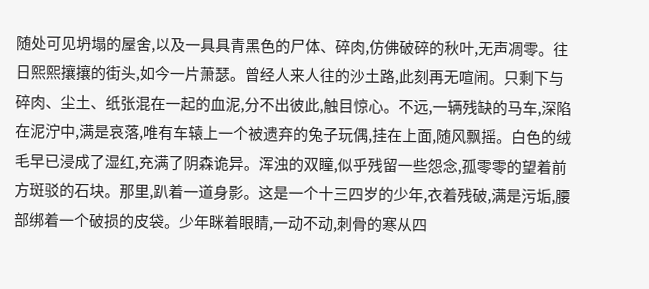随处可见坍塌的屋舍,以及一具具青黑色的尸体、碎肉,仿佛破碎的秋叶,无声凋零。往日熙熙攘攘的街头,如今一片萧瑟。曾经人来人往的沙土路,此刻再无喧闹。只剩下与碎肉、尘土、纸张混在一起的血泥,分不出彼此,触目惊心。不远,一辆残缺的马车,深陷在泥泞中,满是哀落,唯有车辕上一个被遗弃的兔子玩偶,挂在上面,随风飘摇。白色的绒毛早已浸成了湿红,充满了阴森诡异。浑浊的双瞳,似乎残留一些怨念,孤零零的望着前方斑驳的石块。那里,趴着一道身影。这是一个十三四岁的少年,衣着残破,满是污垢,腰部绑着一个破损的皮袋。少年眯着眼睛,一动不动,刺骨的寒从四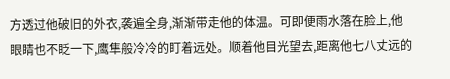方透过他破旧的外衣,袭遍全身,渐渐带走他的体温。可即便雨水落在脸上,他眼睛也不眨一下,鹰隼般冷冷的盯着远处。顺着他目光望去,距离他七八丈远的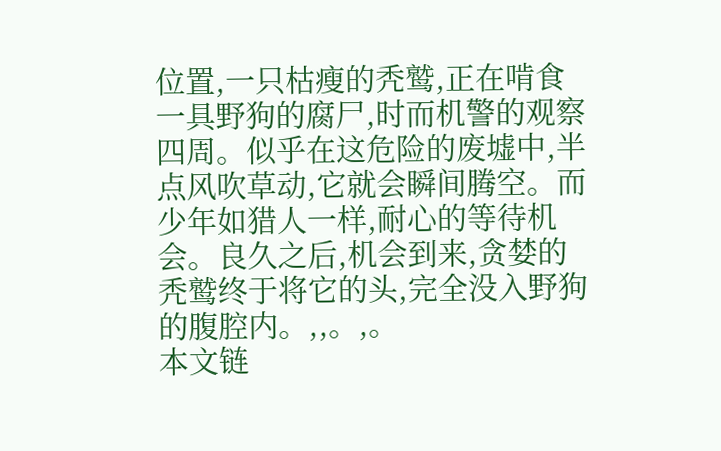位置,一只枯瘦的秃鹫,正在啃食一具野狗的腐尸,时而机警的观察四周。似乎在这危险的废墟中,半点风吹草动,它就会瞬间腾空。而少年如猎人一样,耐心的等待机会。良久之后,机会到来,贪婪的秃鹫终于将它的头,完全没入野狗的腹腔内。,,。,。
本文链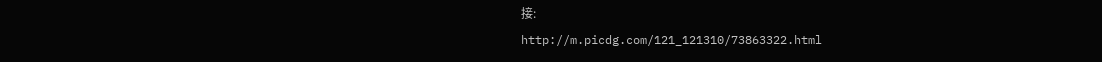接:
http://m.picdg.com/121_121310/73863322.html